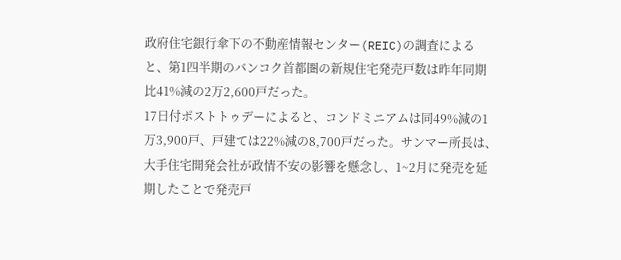政府住宅銀行傘下の不動産情報センター(REIC)の調査によると、第1四半期のバンコク首都圏の新規住宅発売戸数は昨年同期比41%減の2万2,600戸だった。
17日付ポストトゥデーによると、コンドミニアムは同49%減の1万3,900戸、戸建ては22%減の8,700戸だった。サンマー所長は、大手住宅開発会社が政情不安の影響を懸念し、1~2月に発売を延期したことで発売戸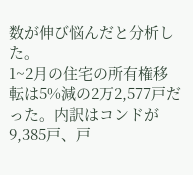数が伸び悩んだと分析した。
1~2月の住宅の所有権移転は5%減の2万2,577戸だった。内訳はコンドが9,385戸、戸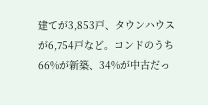建てが3,853戸、タウンハウスが6,754戸など。コンドのうち66%が新築、34%が中古だっ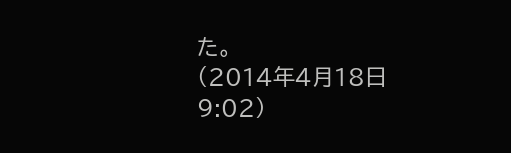た。
(2014年4月18日 9:02)